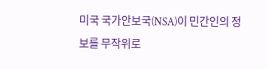미국 국가안보국(NSA)이 민간인의 정보를 무작위로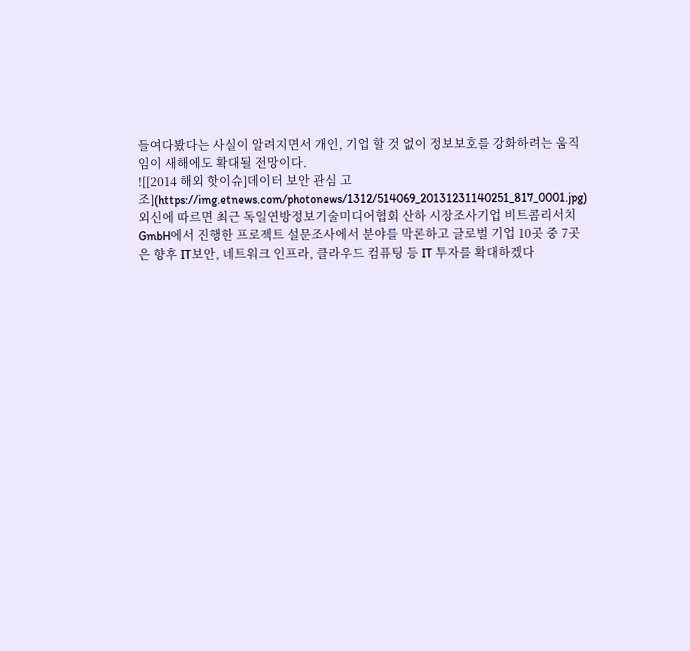들여다봤다는 사실이 알려지면서 개인, 기업 할 것 없이 정보보호를 강화하려는 움직임이 새해에도 확대될 전망이다.
![[2014 해외 핫이슈]데이터 보안 관심 고조](https://img.etnews.com/photonews/1312/514069_20131231140251_817_0001.jpg)
외신에 따르면 최근 독일연방정보기술미디어협회 산하 시장조사기업 비트콤리서치GmbH에서 진행한 프로젝트 설문조사에서 분야를 막론하고 글로벌 기업 10곳 중 7곳은 향후 IT보안, 네트워크 인프라, 클라우드 컴퓨팅 등 IT 투자를 확대하겠다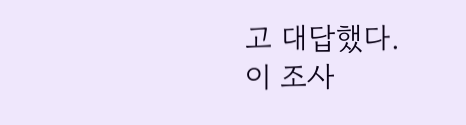고 대답했다.
이 조사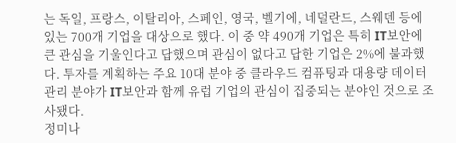는 독일, 프랑스, 이탈리아, 스페인, 영국, 벨기에, 네덜란드, 스웨덴 등에 있는 700개 기업을 대상으로 했다. 이 중 약 490개 기업은 특히 IT보안에 큰 관심을 기울인다고 답했으며 관심이 없다고 답한 기업은 2%에 불과했다. 투자를 계획하는 주요 10대 분야 중 클라우드 컴퓨팅과 대용량 데이터 관리 분야가 IT보안과 함께 유럽 기업의 관심이 집중되는 분야인 것으로 조사됐다.
정미나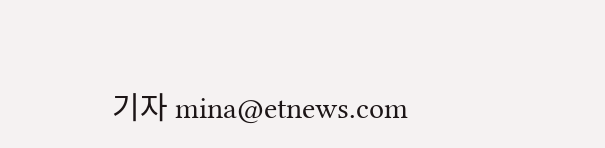기자 mina@etnews.com